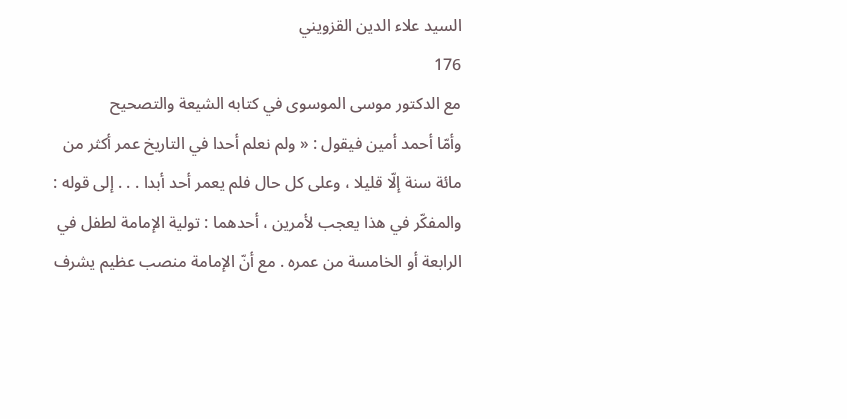السيد علاء الدين القزويني
176
مع الدكتور موسى الموسوى في كتابه الشيعة والتصحيح
وأمّا أحمد أمين فيقول : « ولم نعلم أحدا في التاريخ عمر أكثر من مائة سنة إلّا قليلا ، وعلى كل حال فلم يعمر أحد أبدا . . . إلى قوله : والمفكّر في هذا يعجب لأمرين ، أحدهما : تولية الإمامة لطفل في الرابعة أو الخامسة من عمره . مع أنّ الإمامة منصب عظيم يشرف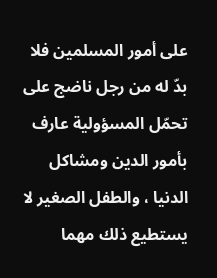على أمور المسلمين فلا بدّ له من رجل ناضج على تحمّل المسؤولية عارف بأمور الدين ومشاكل الدنيا ، والطفل الصغير لا يستطيع ذلك مهما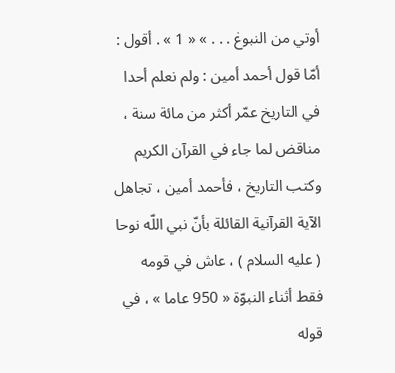أوتي من النبوغ . . . » « 1 » . أقول : أمّا قول أحمد أمين : ولم نعلم أحدا في التاريخ عمّر أكثر من مائة سنة ، مناقض لما جاء في القرآن الكريم وكتب التاريخ ، فأحمد أمين ، تجاهل الآية القرآنية القائلة بأنّ نبي اللّه نوحا ( عليه السلام ) ، عاش في قومه فقط أثناء النبوّة « 950 عاما » ، في قوله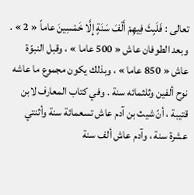تعالى : فَلَبِثَ فِيهِمْ أَلْفَ سَنَةٍ إِلَّا خَمْسِينَ عاماً « 2 » . وبعد الطوفان عاش « 500 عاما » ، وقبل النبوّة عاش « 850 عاما » ، وبذلك يكون مجموع ما عاشه نوح ألفين وثلثمائه سنة . وفي كتاب المعارف لابن قتيبة ، أنّ شيث بن آدم عاش تسعمائة سنة وأثنتي عشرة سنة ، وآدم عاش ألف سنة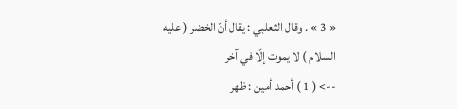« 3 » . وقال الثعلبي : يقال أنّ الخضر ( عليه السلام ) لا يموت إلّا في آخر
--> ( 1 ) أحمد أمين : ظهر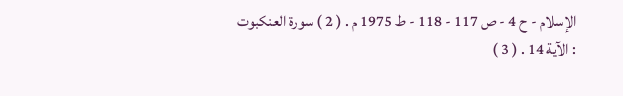الإسلام - ح 4 - ص 117 - 118 - ط 1975 م . ( 2 ) سورة العنكبوت : الآية 14 . ( 3 )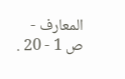المعارف - ص 1 - 20 .